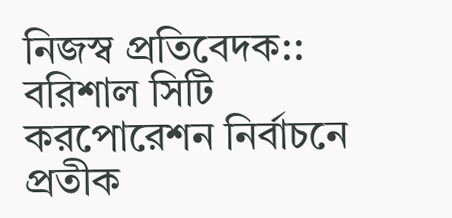নিজস্ব প্রতিবেদক:: বরিশাল সিটি করপোরেশন নির্বাচনে প্রতীক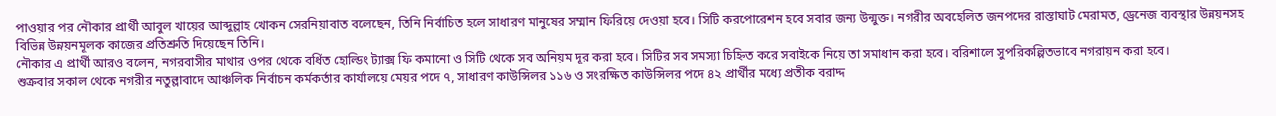পাওয়ার পর নৌকার প্রার্থী আবুল খায়ের আব্দুল্লাহ খোকন সেরনিয়াবাত বলেছেন, তিনি নির্বাচিত হলে সাধারণ মানুষের সম্মান ফিরিয়ে দেওয়া হবে। সিটি করপোরেশন হবে সবার জন্য উন্মুক্ত। নগরীর অবহেলিত জনপদের রাস্তাঘাট মেরামত, ড্রেনেজ ব্যবস্থার উন্নয়নসহ বিভিন্ন উন্নয়নমূলক কাজের প্রতিশ্রুতি দিয়েছেন তিনি।
নৌকার এ প্রার্থী আরও বলেন, নগরবাসীর মাথার ওপর থেকে বর্ধিত হোল্ডিং ট্যাক্স ফি কমানো ও সিটি থেকে সব অনিয়ম দূর করা হবে। সিটির সব সমস্যা চিহ্নিত করে সবাইকে নিয়ে তা সমাধান করা হবে। বরিশালে সুপরিকল্পিতভাবে নগরায়ন করা হবে।
শুক্রবার সকাল থেকে নগরীর নতুল্লাবাদে আঞ্চলিক নির্বাচন কর্মকর্তার কার্যালয়ে মেয়র পদে ৭, সাধারণ কাউন্সিলর ১১৬ ও সংরক্ষিত কাউন্সিলর পদে ৪২ প্রার্থীর মধ্যে প্রতীক বরাদ্দ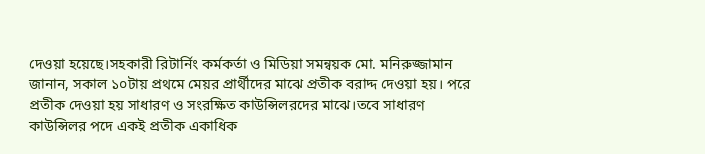দেওয়া হয়েছে।সহকারী রিটার্নিং কর্মকর্তা ও মিডিয়া সমন্বয়ক মো. মনিরুজ্জামান জানান, সকাল ১০টায় প্রথমে মেয়র প্রার্থীদের মাঝে প্রতীক বরাদ্দ দেওয়া হয়। পরে প্রতীক দেওয়া হয় সাধারণ ও সংরক্ষিত কাউন্সিলরদের মাঝে।তবে সাধারণ কাউন্সিলর পদে একই প্রতীক একাধিক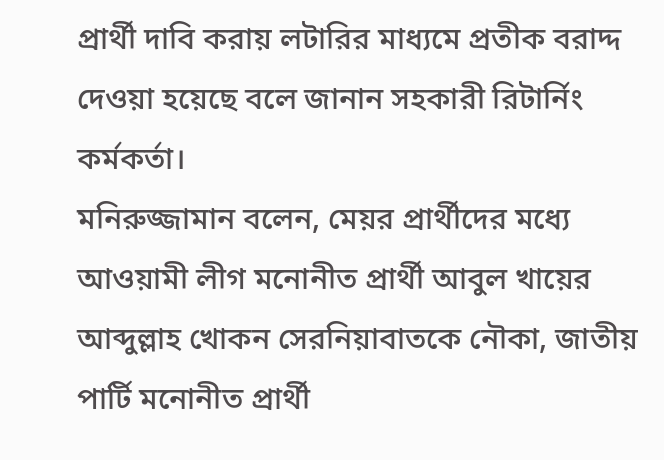প্রার্থী দাবি করায় লটারির মাধ্যমে প্রতীক বরাদ্দ দেওয়া হয়েছে বলে জানান সহকারী রিটার্নিং কর্মকর্তা।
মনিরুজ্জামান বলেন, মেয়র প্রার্থীদের মধ্যে আওয়ামী লীগ মনোনীত প্রার্থী আবুল খায়ের আব্দুল্লাহ খোকন সেরনিয়াবাতকে নৌকা, জাতীয় পার্টি মনোনীত প্রার্থী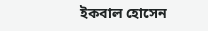ইকবাল হোসেন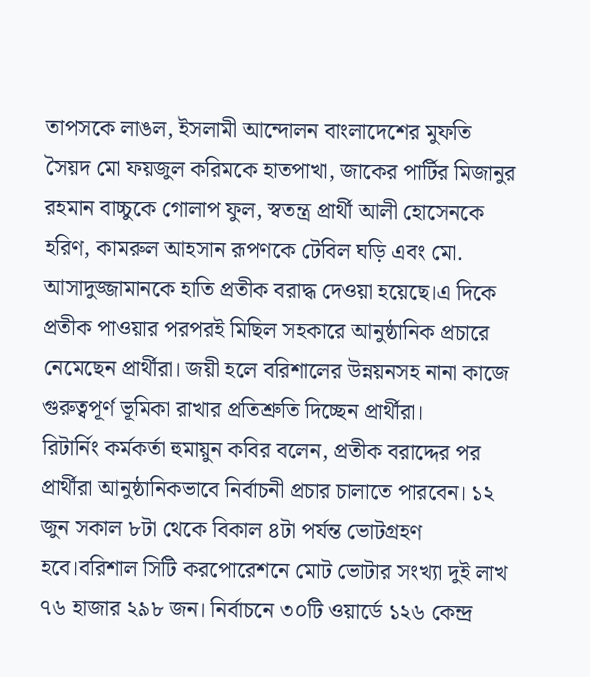তাপসকে লাঙল, ইসলামী আন্দোলন বাংলাদেশের মুফতি সৈয়দ মো ফয়জুল করিমকে হাতপাখা, জাকের পার্টির মিজানুর রহমান বাচ্চুকে গোলাপ ফুল, স্বতন্ত্র প্রার্থী আলী হোসেনকে হরিণ, কামরুল আহসান রূপণকে টেবিল ঘড়ি এবং মো. আসাদুজ্জামানকে হাতি প্রতীক বরাদ্ধ দেওয়া হয়েছে।এ দিকে প্রতীক পাওয়ার পরপরই মিছিল সহকারে আনুষ্ঠানিক প্রচারে নেমেছেন প্রার্থীরা। জয়ী হলে বরিশালের উন্নয়নসহ নানা কাজে গুরুত্বপূর্ণ ভূমিকা রাখার প্রতিশ্রুতি দিচ্ছেন প্রার্থীরা।
রিটার্নিং কর্মকর্তা হুমায়ুন কবির বলেন, প্রতীক বরাদ্দের পর প্রার্থীরা আনুষ্ঠানিকভাবে নির্বাচনী প্রচার চালাতে পারবেন। ১২ জুন সকাল ৮টা থেকে বিকাল ৪টা পর্যন্ত ভোটগ্রহণ হবে।বরিশাল সিটি করপোরেশনে মোট ভোটার সংখ্যা দুই লাখ ৭৬ হাজার ২৯৮ জন। নির্বাচনে ৩০টি ওয়ার্ডে ১২৬ কেন্দ্র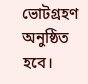ভোটগ্রহণ অনুষ্ঠিত হবে।